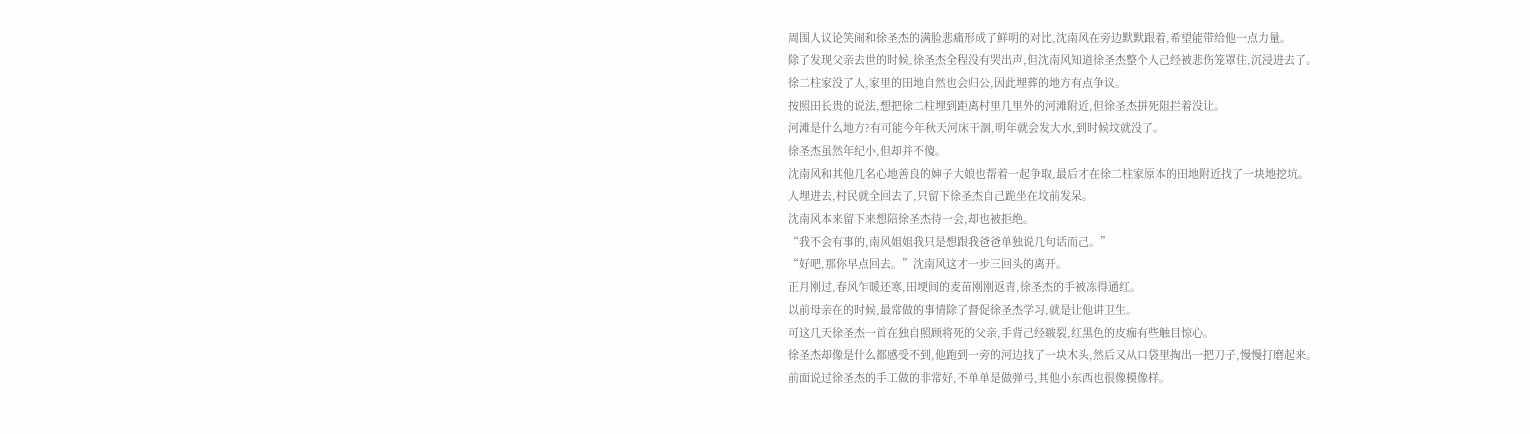周围人议论笑闹和徐圣杰的满脸悲痛形成了鲜明的对比,沈南风在旁边默默跟着,希望能带给他一点力量。
除了发现父亲去世的时候,徐圣杰全程没有哭出声,但沈南风知道徐圣杰整个人己经被悲伤笼罩住,沉浸进去了。
徐二柱家没了人,家里的田地自然也会归公,因此埋葬的地方有点争议。
按照田长贵的说法,想把徐二柱埋到距离村里几里外的河滩附近,但徐圣杰拼死阻拦着没让。
河滩是什么地方?有可能今年秋天河床干涸,明年就会发大水,到时候坟就没了。
徐圣杰虽然年纪小,但却并不傻。
沈南风和其他几名心地善良的婶子大娘也帮着一起争取,最后才在徐二柱家原本的田地附近找了一块地挖坑。
人埋进去,村民就全回去了,只留下徐圣杰自己跪坐在坟前发呆。
沈南风本来留下来想陪徐圣杰待一会,却也被拒绝。
“我不会有事的,南风姐姐我只是想跟我爸爸单独说几句话而己。”
“好吧,那你早点回去。”沈南风这才一步三回头的离开。
正月刚过,春风乍暖还寒,田埂间的麦苗刚刚返青,徐圣杰的手被冻得通红。
以前母亲在的时候,最常做的事情除了督促徐圣杰学习,就是让他讲卫生。
可这几天徐圣杰一首在独自照顾将死的父亲,手背己经皲裂,红黑色的皮痂有些触目惊心。
徐圣杰却像是什么都感受不到,他跑到一旁的河边找了一块木头,然后又从口袋里掏出一把刀子,慢慢打磨起来。
前面说过徐圣杰的手工做的非常好,不单单是做弹弓,其他小东西也很像模像样。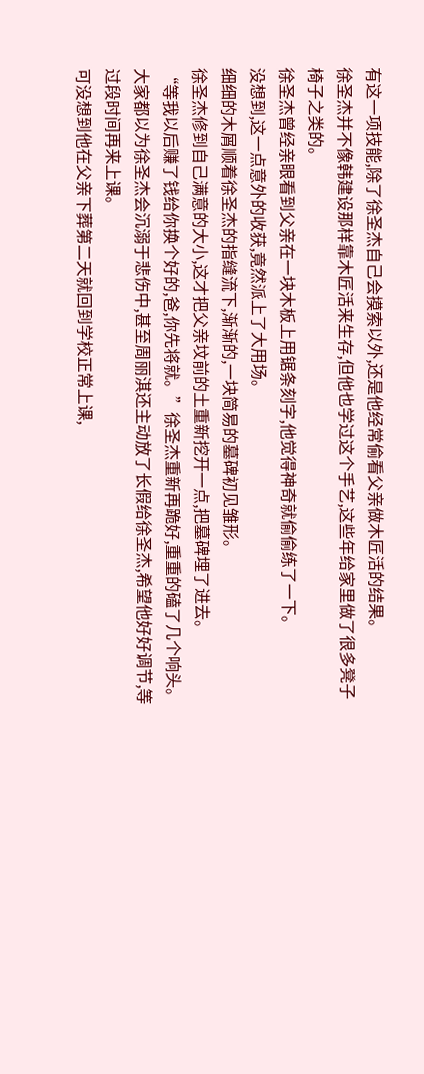有这一项技能,除了徐圣杰自己会摸索以外,还是他经常偷看父亲做木匠活的结果。
徐圣杰并不像韩建设那样靠木匠活来生存,但他也学过这个手艺,这些年给家里做了很多凳子椅子之类的。
徐圣杰曾经亲眼看到父亲在一块木板上用锯条刻字,他觉得神奇就偷偷练了一下。
没想到,这一点意外的收获,竟然派上了大用场。
细细的木屑顺着徐圣杰的指缝流下,渐渐的,一块简易的墓碑初见雏形。
徐圣杰修到自己满意的大小,这才把父亲坟前的土重新挖开一点,把墓碑埋了进去。
“等我以后赚了钱给你换个好的,爸,你先将就。”徐圣杰重新再跪好,重重的磕了几个响头。
大家都以为徐圣杰会沉溺于悲伤中,甚至周丽淇还主动放了长假给徐圣杰,希望他好好调节,等过段时间再来上课。
可没想到他在父亲下葬第二天就回到学校正常上课,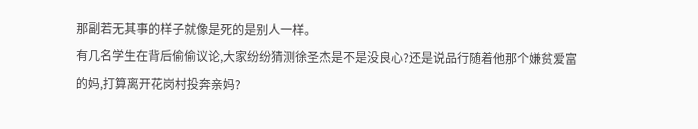那副若无其事的样子就像是死的是别人一样。
有几名学生在背后偷偷议论,大家纷纷猜测徐圣杰是不是没良心?还是说品行随着他那个嫌贫爱富的妈,打算离开花岗村投奔亲妈?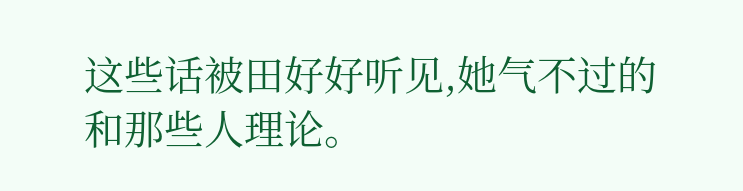这些话被田好好听见,她气不过的和那些人理论。